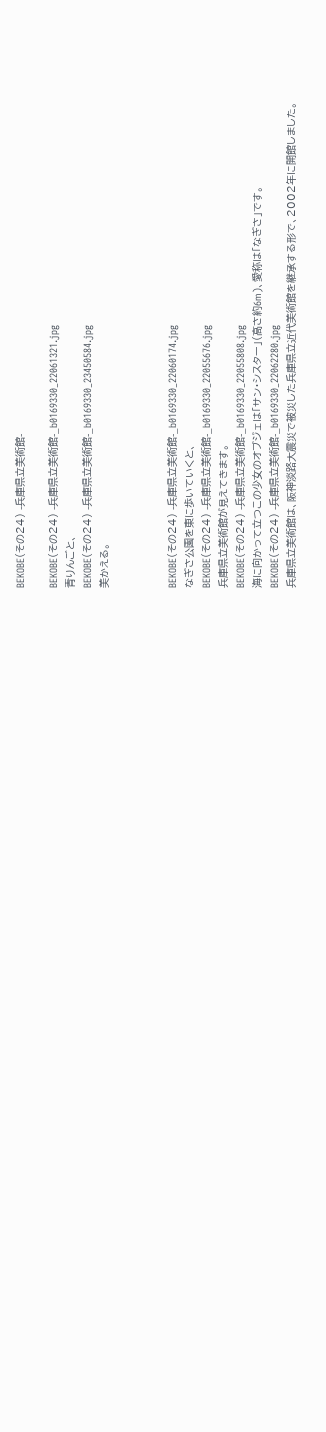BEKOBE(その24) -兵庫県立美術館-

BEKOBE(その24) -兵庫県立美術館-_b0169330_22061321.jpg
青りんごと、
BEKOBE(その24) -兵庫県立美術館-_b0169330_23450584.jpg
美かえる。



BEKOBE(その24) -兵庫県立美術館-_b0169330_22060174.jpg
なぎさ公園を東に歩いていくと、
BEKOBE(その24) -兵庫県立美術館-_b0169330_22055676.jpg
兵庫県立美術館が見えてきます。
BEKOBE(その24) -兵庫県立美術館-_b0169330_22055808.jpg
海に向かって立つこの少女のオブジェは「サン・シスター」(高さ約6m)、愛称は「なぎさ」です。
BEKOBE(その24) -兵庫県立美術館-_b0169330_22062280.jpg
兵庫県立美術館は、阪神淡路大震災で被災した兵庫県立近代美術館を継承する形で、2002年に開館しました。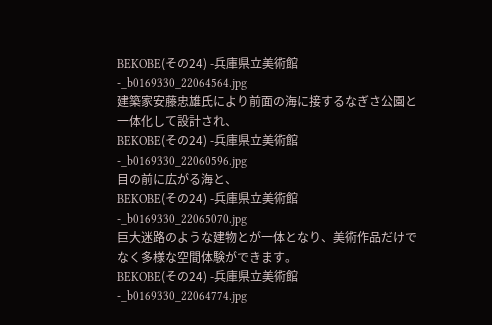BEKOBE(その24) -兵庫県立美術館-_b0169330_22064564.jpg
建築家安藤忠雄氏により前面の海に接するなぎさ公園と一体化して設計され、
BEKOBE(その24) -兵庫県立美術館-_b0169330_22060596.jpg
目の前に広がる海と、
BEKOBE(その24) -兵庫県立美術館-_b0169330_22065070.jpg
巨大迷路のような建物とが一体となり、美術作品だけでなく多様な空間体験ができます。
BEKOBE(その24) -兵庫県立美術館-_b0169330_22064774.jpg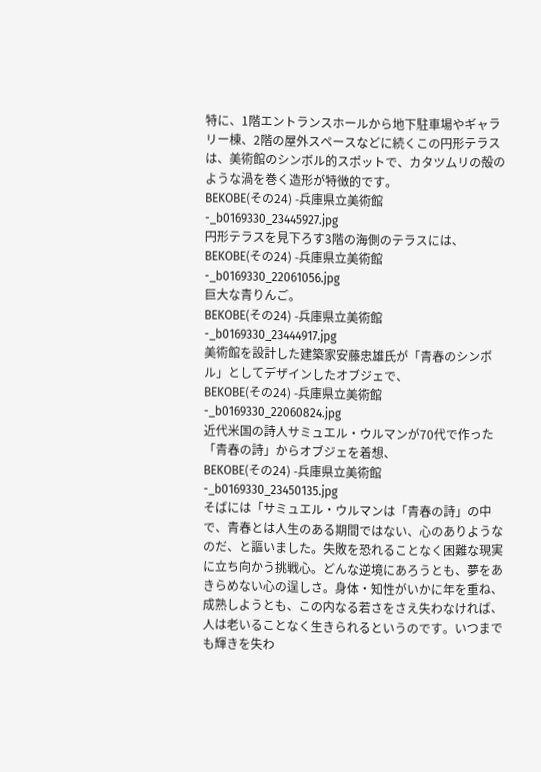特に、1階エントランスホールから地下駐車場やギャラリー棟、2階の屋外スペースなどに続くこの円形テラスは、美術館のシンボル的スポットで、カタツムリの殻のような渦を巻く造形が特徴的です。
BEKOBE(その24) -兵庫県立美術館-_b0169330_23445927.jpg
円形テラスを見下ろす3階の海側のテラスには、
BEKOBE(その24) -兵庫県立美術館-_b0169330_22061056.jpg
巨大な青りんご。
BEKOBE(その24) -兵庫県立美術館-_b0169330_23444917.jpg
美術館を設計した建築家安藤忠雄氏が「青春のシンボル」としてデザインしたオブジェで、
BEKOBE(その24) -兵庫県立美術館-_b0169330_22060824.jpg
近代米国の詩人サミュエル・ウルマンが70代で作った「青春の詩」からオブジェを着想、
BEKOBE(その24) -兵庫県立美術館-_b0169330_23450135.jpg
そばには「サミュエル・ウルマンは「青春の詩」の中で、青春とは人生のある期間ではない、心のありようなのだ、と謳いました。失敗を恐れることなく困難な現実に立ち向かう挑戦心。どんな逆境にあろうとも、夢をあきらめない心の逞しさ。身体・知性がいかに年を重ね、成熟しようとも、この内なる若さをさえ失わなければ、人は老いることなく生きられるというのです。いつまでも輝きを失わ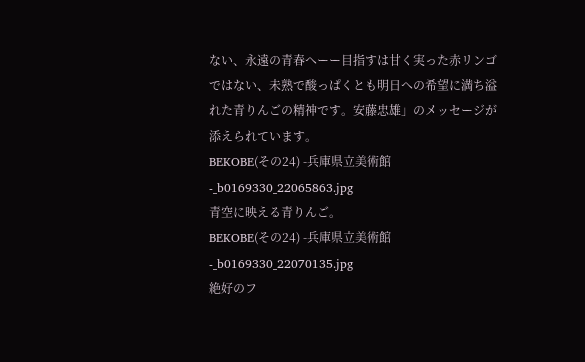ない、永遠の青春へーー目指すは甘く実った赤リンゴではない、未熟で酸っぱくとも明日への希望に満ち溢れた青りんごの精神です。安藤忠雄」のメッセージが添えられています。
BEKOBE(その24) -兵庫県立美術館-_b0169330_22065863.jpg
青空に映える青りんご。
BEKOBE(その24) -兵庫県立美術館-_b0169330_22070135.jpg
絶好のフ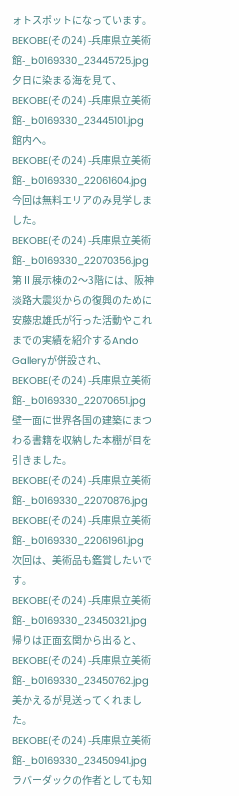ォトスポットになっています。
BEKOBE(その24) -兵庫県立美術館-_b0169330_23445725.jpg
夕日に染まる海を見て、
BEKOBE(その24) -兵庫県立美術館-_b0169330_23445101.jpg
館内へ。
BEKOBE(その24) -兵庫県立美術館-_b0169330_22061604.jpg
今回は無料エリアのみ見学しました。
BEKOBE(その24) -兵庫県立美術館-_b0169330_22070356.jpg
第Ⅱ展示棟の2〜3階には、阪神淡路大震災からの復興のために安藤忠雄氏が行った活動やこれまでの実績を紹介するAndo Galleryが併設され、
BEKOBE(その24) -兵庫県立美術館-_b0169330_22070651.jpg
壁一面に世界各国の建築にまつわる書籍を収納した本棚が目を引きました。
BEKOBE(その24) -兵庫県立美術館-_b0169330_22070876.jpg
BEKOBE(その24) -兵庫県立美術館-_b0169330_22061961.jpg
次回は、美術品も鑑賞したいです。
BEKOBE(その24) -兵庫県立美術館-_b0169330_23450321.jpg
帰りは正面玄関から出ると、
BEKOBE(その24) -兵庫県立美術館-_b0169330_23450762.jpg
美かえるが見送ってくれました。
BEKOBE(その24) -兵庫県立美術館-_b0169330_23450941.jpg
ラバーダックの作者としても知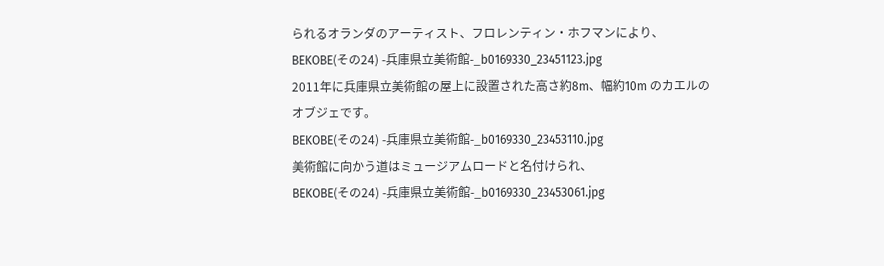られるオランダのアーティスト、フロレンティン・ホフマンにより、
BEKOBE(その24) -兵庫県立美術館-_b0169330_23451123.jpg
2011年に兵庫県立美術館の屋上に設置された高さ約8m、幅約10m のカエルのオブジェです。
BEKOBE(その24) -兵庫県立美術館-_b0169330_23453110.jpg
美術館に向かう道はミュージアムロードと名付けられ、
BEKOBE(その24) -兵庫県立美術館-_b0169330_23453061.jpg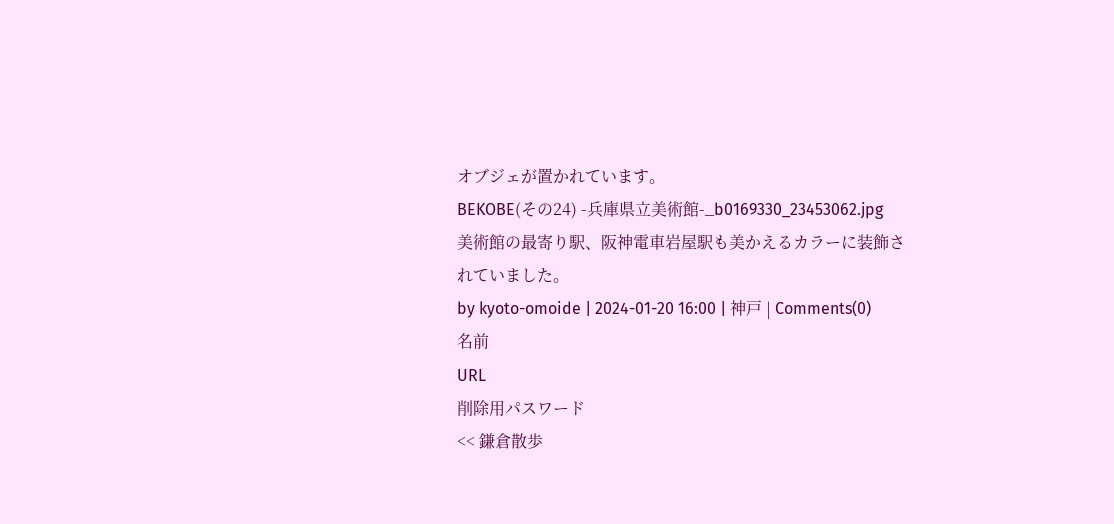オブジェが置かれています。
BEKOBE(その24) -兵庫県立美術館-_b0169330_23453062.jpg
美術館の最寄り駅、阪神電車岩屋駅も美かえるカラーに装飾されていました。
by kyoto-omoide | 2024-01-20 16:00 | 神戸 | Comments(0)
名前
URL
削除用パスワード
<< 鎌倉散歩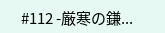#112 -厳寒の鎌...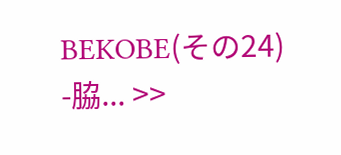BEKOBE(その24) -脇... >>